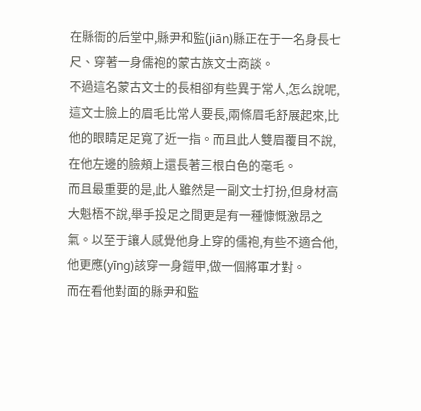在縣衙的后堂中,縣尹和監(jiān)縣正在于一名身長七尺、穿著一身儒袍的蒙古族文士商談。
不過這名蒙古文士的長相卻有些異于常人,怎么說呢,這文士臉上的眉毛比常人要長,兩條眉毛舒展起來,比他的眼睛足足寬了近一指。而且此人雙眉覆目不說,在他左邊的臉頰上還長著三根白色的毫毛。
而且最重要的是,此人雖然是一副文士打扮,但身材高大魁梧不說,舉手投足之間更是有一種慷慨激昂之氣。以至于讓人感覺他身上穿的儒袍,有些不適合他,他更應(yīng)該穿一身鎧甲,做一個將軍才對。
而在看他對面的縣尹和監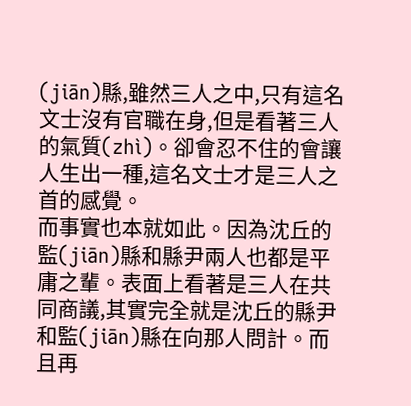(jiān)縣,雖然三人之中,只有這名文士沒有官職在身,但是看著三人的氣質(zhì)。卻會忍不住的會讓人生出一種,這名文士才是三人之首的感覺。
而事實也本就如此。因為沈丘的監(jiān)縣和縣尹兩人也都是平庸之輩。表面上看著是三人在共同商議,其實完全就是沈丘的縣尹和監(jiān)縣在向那人問計。而且再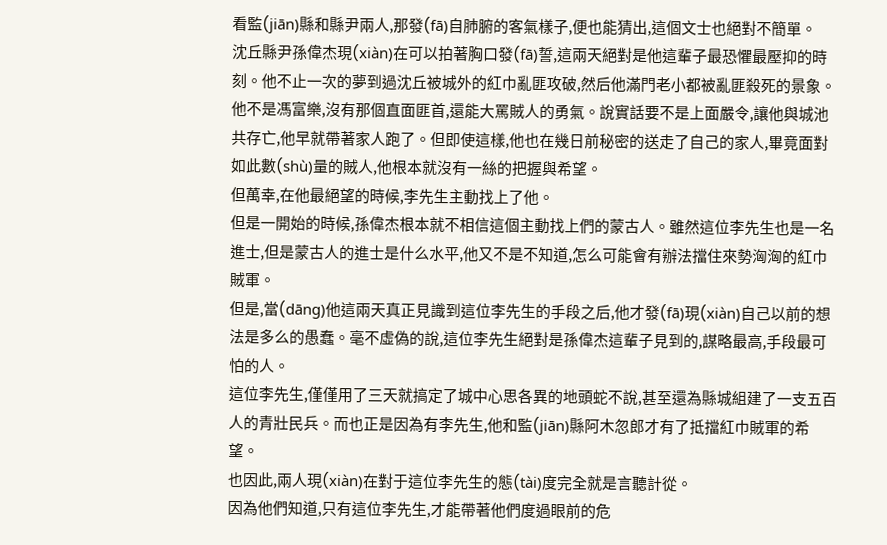看監(jiān)縣和縣尹兩人,那發(fā)自肺腑的客氣樣子,便也能猜出,這個文士也絕對不簡單。
沈丘縣尹孫偉杰現(xiàn)在可以拍著胸口發(fā)誓,這兩天絕對是他這輩子最恐懼最壓抑的時刻。他不止一次的夢到過沈丘被城外的紅巾亂匪攻破,然后他滿門老小都被亂匪殺死的景象。
他不是馮富樂,沒有那個直面匪首,還能大罵賊人的勇氣。說實話要不是上面嚴令,讓他與城池共存亡,他早就帶著家人跑了。但即使這樣,他也在幾日前秘密的送走了自己的家人,畢竟面對如此數(shù)量的賊人,他根本就沒有一絲的把握與希望。
但萬幸,在他最絕望的時候,李先生主動找上了他。
但是一開始的時候,孫偉杰根本就不相信這個主動找上們的蒙古人。雖然這位李先生也是一名進士,但是蒙古人的進士是什么水平,他又不是不知道,怎么可能會有辦法擋住來勢洶洶的紅巾賊軍。
但是,當(dāng)他這兩天真正見識到這位李先生的手段之后,他才發(fā)現(xiàn)自己以前的想法是多么的愚蠢。毫不虛偽的說,這位李先生絕對是孫偉杰這輩子見到的,謀略最高,手段最可怕的人。
這位李先生,僅僅用了三天就搞定了城中心思各異的地頭蛇不說,甚至還為縣城組建了一支五百人的青壯民兵。而也正是因為有李先生,他和監(jiān)縣阿木忽郎才有了抵擋紅巾賊軍的希望。
也因此,兩人現(xiàn)在對于這位李先生的態(tài)度完全就是言聽計從。
因為他們知道,只有這位李先生,才能帶著他們度過眼前的危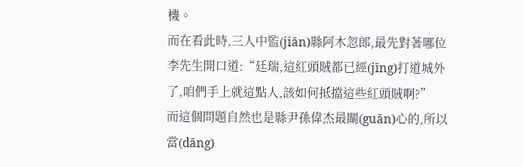機。
而在看此時,三人中監(jiān)縣阿木忽郎,最先對著哪位李先生開口道:“廷瑞,這紅頭賊都已經(jīng)打道城外了,咱們手上就這點人,該如何抵擋這些紅頭賊啊?”
而這個問題自然也是縣尹孫偉杰最關(guān)心的,所以當(dāng)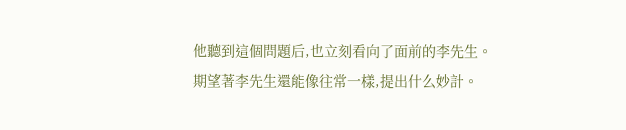他聽到這個問題后,也立刻看向了面前的李先生。期望著李先生還能像往常一樣,提出什么妙計。